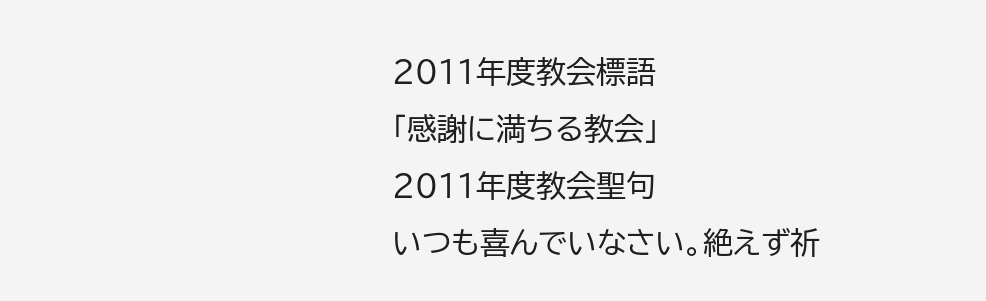2011年度教会標語
「感謝に満ちる教会」
2011年度教会聖句
いつも喜んでいなさい。絶えず祈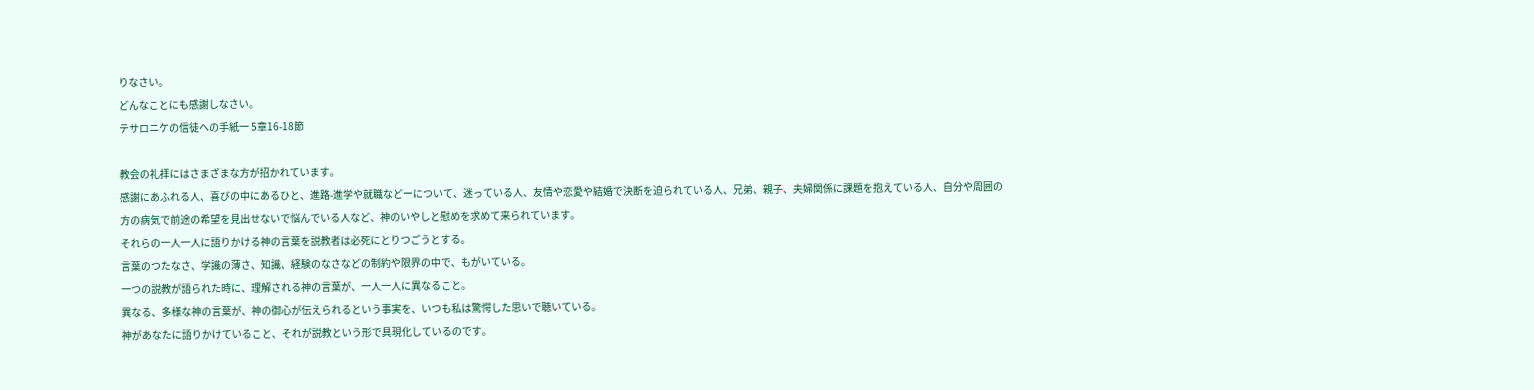りなさい。
どんなことにも感謝しなさい。
テサロニケの信徒への手紙一 5章16-18節

教会の礼拝にはさまざまな方が招かれています。
感謝にあふれる人、喜びの中にあるひと、進路-進学や就職などーについて、迷っている人、友情や恋愛や結婚で決断を迫られている人、兄弟、親子、夫婦関係に課題を抱えている人、自分や周囲の方の病気で前途の希望を見出せないで悩んでいる人など、神のいやしと慰めを求めて来られています。
それらの一人一人に語りかける神の言葉を説教者は必死にとりつごうとする。
言葉のつたなさ、学識の薄さ、知識、経験のなさなどの制約や限界の中で、もがいている。
一つの説教が語られた時に、理解される神の言葉が、一人一人に異なること。
異なる、多様な神の言葉が、神の御心が伝えられるという事実を、いつも私は驚愕した思いで聴いている。
神があなたに語りかけていること、それが説教という形で具現化しているのです。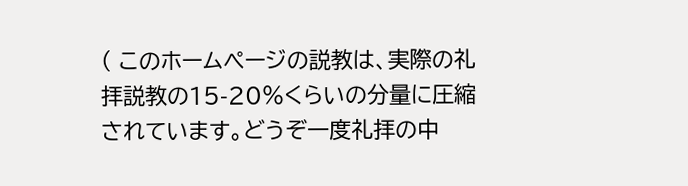( このホームぺージの説教は、実際の礼拝説教の15-20%くらいの分量に圧縮されています。どうぞ一度礼拝の中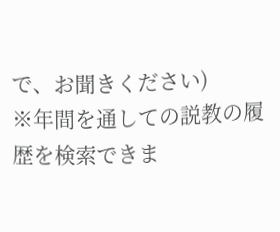で、お聞きください)
※年間を通しての説教の履歴を検索できま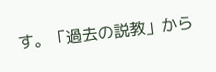す。「過去の説教」から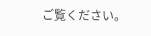ご覧ください。